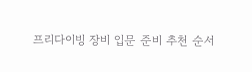프리다이빙 장비 입문 준비 추천 순서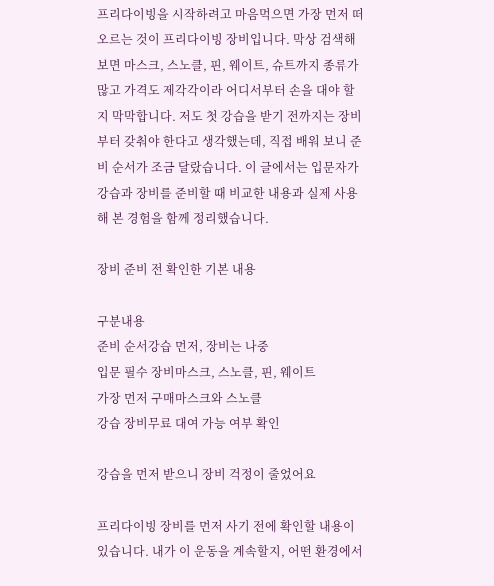프리다이빙을 시작하려고 마음먹으면 가장 먼저 떠오르는 것이 프리다이빙 장비입니다. 막상 검색해 보면 마스크, 스노클, 핀, 웨이트, 슈트까지 종류가 많고 가격도 제각각이라 어디서부터 손을 대야 할지 막막합니다. 저도 첫 강습을 받기 전까지는 장비부터 갖춰야 한다고 생각했는데, 직접 배워 보니 준비 순서가 조금 달랐습니다. 이 글에서는 입문자가 강습과 장비를 준비할 때 비교한 내용과 실제 사용해 본 경험을 함께 정리했습니다.

장비 준비 전 확인한 기본 내용

구분내용
준비 순서강습 먼저, 장비는 나중
입문 필수 장비마스크, 스노클, 핀, 웨이트
가장 먼저 구매마스크와 스노클
강습 장비무료 대여 가능 여부 확인

강습을 먼저 받으니 장비 걱정이 줄었어요

프리다이빙 장비를 먼저 사기 전에 확인할 내용이 있습니다. 내가 이 운동을 계속할지, 어떤 환경에서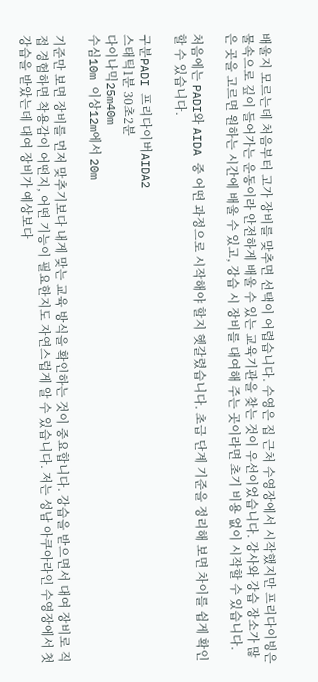배울지 모르는데 처음부터 고가 장비를 맞추면 선택이 어렵습니다. 수영은 집 근처 수영장에서 시작했지만 프리다이빙은 물속으로 깊이 들어가는 운동이라 안전하게 배울 수 있는 교육기관을 찾는 것이 우선이었습니다. 강사와 강습 장소가 많은 곳을 고르면 원하는 시간에 배울 수 있고, 강습 시 장비를 대여해 주는 곳이라면 초기 비용 없이 시작할 수 있습니다.

처음에는 PADI와 AIDA 중 어떤 과정으로 시작해야 할지 헷갈렸습니다. 초급 단계 기준을 정리해 보면 차이를 쉽게 확인할 수 있습니다.

구분PADI 프리다이버AIDA2
스태틱1분 30초2분
다이나믹25m40m
수심10m 이상12m에서 20m

기준만 보면 장비를 먼저 맞추기보다 내게 맞는 교육 방식을 확인하는 것이 중요합니다. 강습을 받으면서 대여 장비로 직접 경험하면 착용감이 어떤지, 어떤 기능이 필요한지도 자연스럽게 알 수 있습니다. 저는 성남 아쿠아라인 수영장에서 첫 강습을 받았는데 대여 장비가 예상보다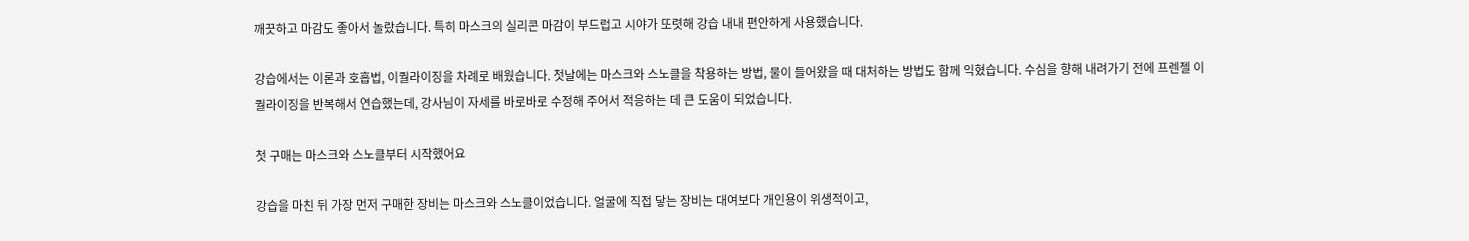깨끗하고 마감도 좋아서 놀랐습니다. 특히 마스크의 실리콘 마감이 부드럽고 시야가 또렷해 강습 내내 편안하게 사용했습니다.

강습에서는 이론과 호흡법, 이퀄라이징을 차례로 배웠습니다. 첫날에는 마스크와 스노클을 착용하는 방법, 물이 들어왔을 때 대처하는 방법도 함께 익혔습니다. 수심을 향해 내려가기 전에 프렌젤 이퀄라이징을 반복해서 연습했는데, 강사님이 자세를 바로바로 수정해 주어서 적응하는 데 큰 도움이 되었습니다.

첫 구매는 마스크와 스노클부터 시작했어요

강습을 마친 뒤 가장 먼저 구매한 장비는 마스크와 스노클이었습니다. 얼굴에 직접 닿는 장비는 대여보다 개인용이 위생적이고,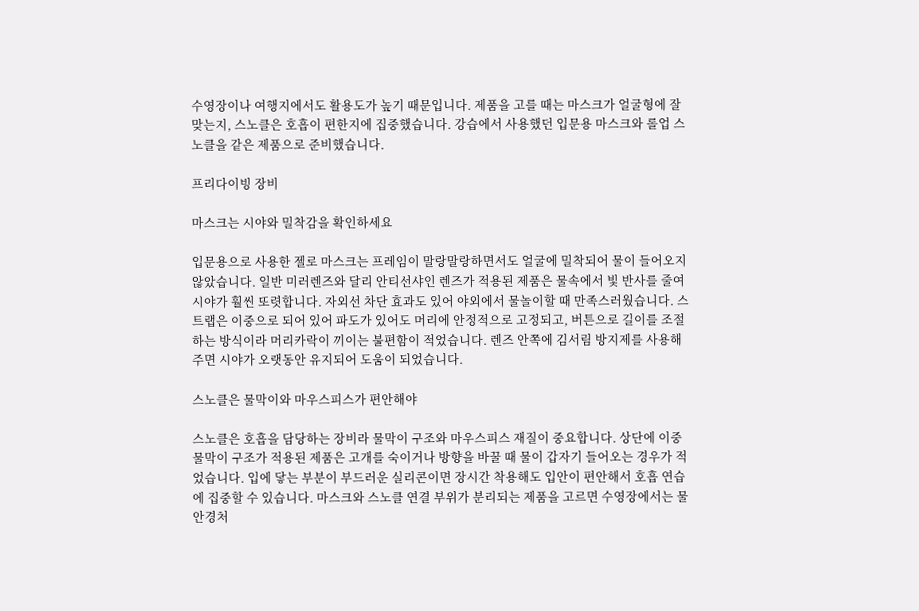수영장이나 여행지에서도 활용도가 높기 때문입니다. 제품을 고를 때는 마스크가 얼굴형에 잘 맞는지, 스노클은 호흡이 편한지에 집중했습니다. 강습에서 사용했던 입문용 마스크와 롤업 스노클을 같은 제품으로 준비했습니다.

프리다이빙 장비

마스크는 시야와 밀착감을 확인하세요

입문용으로 사용한 젤로 마스크는 프레임이 말랑말랑하면서도 얼굴에 밀착되어 물이 들어오지 않았습니다. 일반 미러렌즈와 달리 안티선샤인 렌즈가 적용된 제품은 물속에서 빛 반사를 줄여 시야가 훨씬 또렷합니다. 자외선 차단 효과도 있어 야외에서 물놀이할 때 만족스러웠습니다. 스트랩은 이중으로 되어 있어 파도가 있어도 머리에 안정적으로 고정되고, 버튼으로 길이를 조절하는 방식이라 머리카락이 끼이는 불편함이 적었습니다. 렌즈 안쪽에 김서림 방지제를 사용해 주면 시야가 오랫동안 유지되어 도움이 되었습니다.

스노클은 물막이와 마우스피스가 편안해야

스노클은 호흡을 담당하는 장비라 물막이 구조와 마우스피스 재질이 중요합니다. 상단에 이중 물막이 구조가 적용된 제품은 고개를 숙이거나 방향을 바꿀 때 물이 갑자기 들어오는 경우가 적었습니다. 입에 닿는 부분이 부드러운 실리콘이면 장시간 착용해도 입안이 편안해서 호흡 연습에 집중할 수 있습니다. 마스크와 스노클 연결 부위가 분리되는 제품을 고르면 수영장에서는 물안경처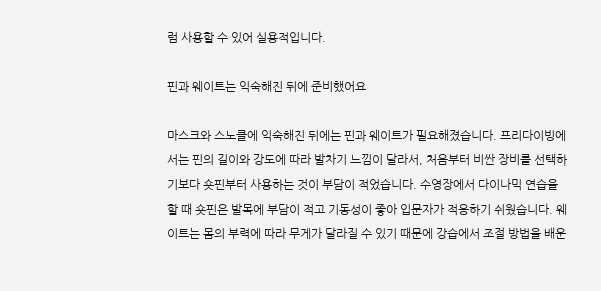럼 사용할 수 있어 실용적입니다.

핀과 웨이트는 익숙해진 뒤에 준비했어요

마스크와 스노클에 익숙해진 뒤에는 핀과 웨이트가 필요해졌습니다. 프리다이빙에서는 핀의 길이와 강도에 따라 발차기 느낌이 달라서, 처음부터 비싼 장비를 선택하기보다 숏핀부터 사용하는 것이 부담이 적었습니다. 수영장에서 다이나믹 연습을 할 때 숏핀은 발목에 부담이 적고 기동성이 좋아 입문자가 적응하기 쉬웠습니다. 웨이트는 몸의 부력에 따라 무게가 달라질 수 있기 때문에 강습에서 조절 방법을 배운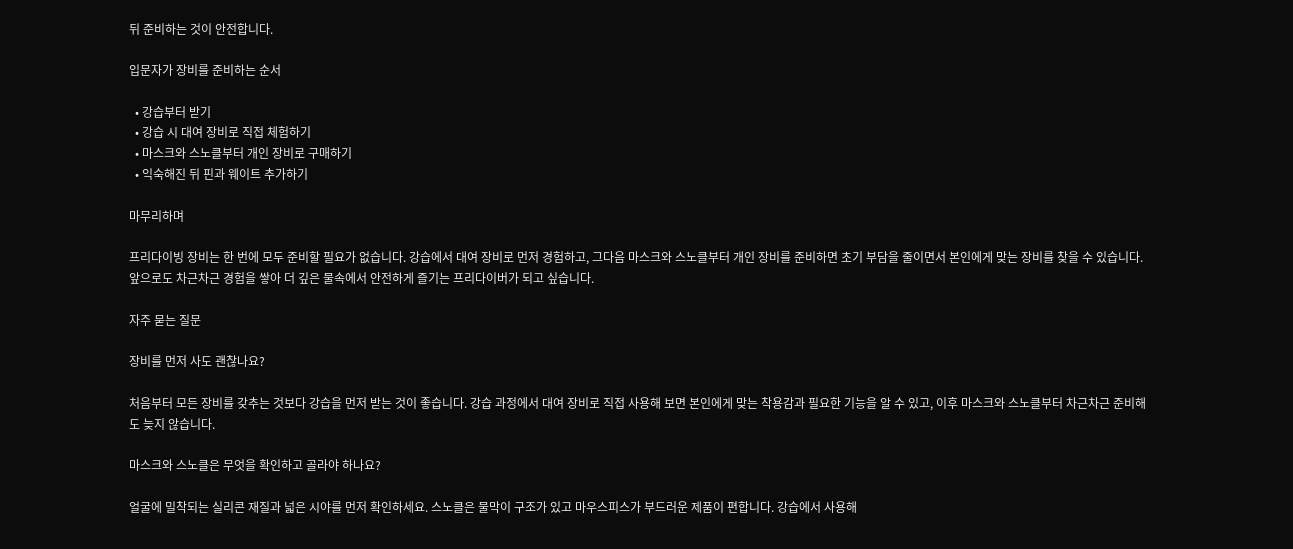뒤 준비하는 것이 안전합니다.

입문자가 장비를 준비하는 순서

  • 강습부터 받기
  • 강습 시 대여 장비로 직접 체험하기
  • 마스크와 스노클부터 개인 장비로 구매하기
  • 익숙해진 뒤 핀과 웨이트 추가하기

마무리하며

프리다이빙 장비는 한 번에 모두 준비할 필요가 없습니다. 강습에서 대여 장비로 먼저 경험하고, 그다음 마스크와 스노클부터 개인 장비를 준비하면 초기 부담을 줄이면서 본인에게 맞는 장비를 찾을 수 있습니다. 앞으로도 차근차근 경험을 쌓아 더 깊은 물속에서 안전하게 즐기는 프리다이버가 되고 싶습니다.

자주 묻는 질문

장비를 먼저 사도 괜찮나요?

처음부터 모든 장비를 갖추는 것보다 강습을 먼저 받는 것이 좋습니다. 강습 과정에서 대여 장비로 직접 사용해 보면 본인에게 맞는 착용감과 필요한 기능을 알 수 있고, 이후 마스크와 스노클부터 차근차근 준비해도 늦지 않습니다.

마스크와 스노클은 무엇을 확인하고 골라야 하나요?

얼굴에 밀착되는 실리콘 재질과 넓은 시야를 먼저 확인하세요. 스노클은 물막이 구조가 있고 마우스피스가 부드러운 제품이 편합니다. 강습에서 사용해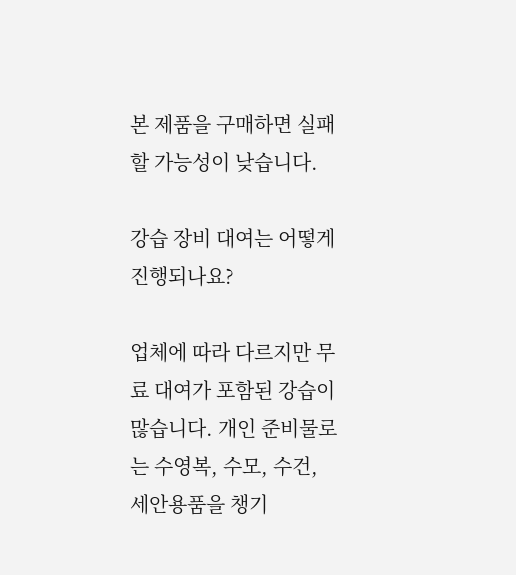본 제품을 구매하면 실패할 가능성이 낮습니다.

강습 장비 대여는 어떻게 진행되나요?

업체에 따라 다르지만 무료 대여가 포함된 강습이 많습니다. 개인 준비물로는 수영복, 수모, 수건, 세안용품을 챙기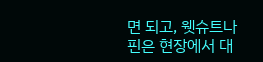면 되고, 웻슈트나 핀은 현장에서 대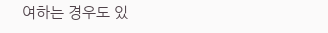여하는 경우도 있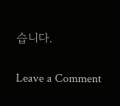습니다.

Leave a Comment